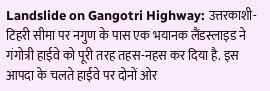Landslide on Gangotri Highway: उत्तरकाशी-टिहरी सीमा पर नगुण के पास एक भयानक लैंडस्लाइड ने गंगोत्री हाईवे को पूरी तरह तहस-नहस कर दिया है. इस आपदा के चलते हाईवे पर दोनों ओर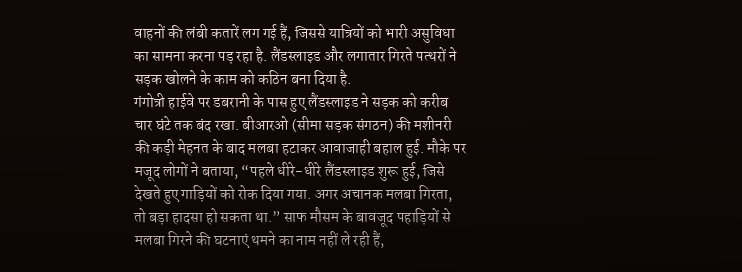वाहनों की लंबी कतारें लग गई हैं, जिससे यात्रियों को भारी असुविधा का सामना करना पड़ रहा है. लैंडस्लाइड और लगातार गिरते पत्थरों ने सड़क खोलने के काम को कठिन बना दिया है.
गंगोत्री हाईवे पर डबरानी के पास हुए लैंडस्लाइड ने सड़क को करीब चार घंटे तक बंद रखा. बीआरओ (सीमा सड़क संगठन) की मशीनरी की कड़ी मेहनत के बाद मलबा हटाकर आवाजाही बहाल हुई. मौके पर मजूद लोगों ने बताया, “पहले धीरे-धीरे लैंडस्लाइड शुरू हुई, जिसे देखते हुए गाड़ियों को रोक दिया गया. अगर अचानक मलबा गिरता, तो बड़ा हादसा हो सकता था.” साफ मौसम के बावजूद पहाड़ियों से मलबा गिरने की घटनाएं थमने का नाम नहीं ले रही हैं,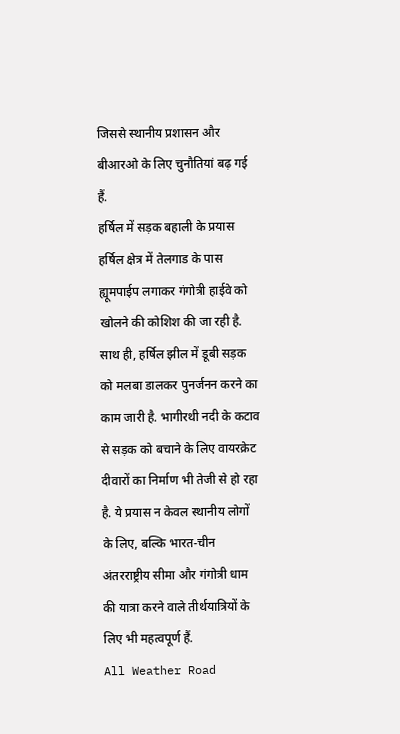जिससे स्थानीय प्रशासन और बीआरओ के लिए चुनौतियां बढ़ गई हैं.
हर्षिल में सड़क बहाली के प्रयास
हर्षिल क्षेत्र में तेलगाड के पास ह्यूमपाईप लगाकर गंगोत्री हाईवे को खोलने की कोशिश की जा रही है. साथ ही, हर्षिल झील में डूबी सड़क को मलबा डालकर पुनर्जनन करने का काम जारी है. भागीरथी नदी के कटाव से सड़क को बचाने के लिए वायरक्रेट दीवारों का निर्माण भी तेजी से हो रहा है. ये प्रयास न केवल स्थानीय लोगों के लिए, बल्कि भारत-चीन अंतरराष्ट्रीय सीमा और गंगोत्री धाम की यात्रा करने वाले तीर्थयात्रियों के लिए भी महत्वपूर्ण हैं.
All Weather Road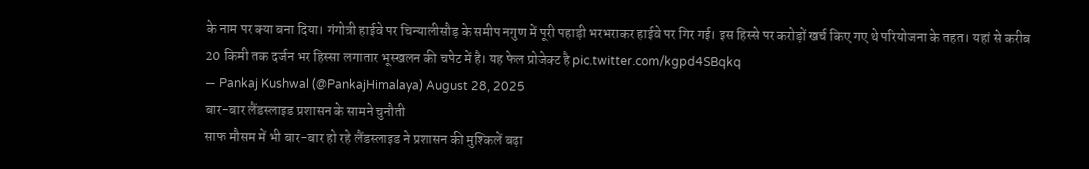के नाम पर क्या बना दिया। गंगोत्री हाईवे पर चिन्यालीसौड़ के समीप नगुण में पूरी पहाड़ी भरभराकर हाईवे पर गिर गई। इस हिस्से पर करोड़ों खर्च किए गए थे परियोजना के तहत। यहां से करीब 20 किमी तक दर्जन भर हिस्सा लगातार भूस्खलन की चपेट में है। यह फेल प्रोजेक्ट है pic.twitter.com/kgpd4SBqkq
— Pankaj Kushwal (@PankajHimalaya) August 28, 2025
बार-बार लैंडस्लाइड प्रशासन के सामने चुनौती
साफ मौसम में भी बार-बार हो रहे लैंडस्लाइड ने प्रशासन की मुश्किलें बढ़ा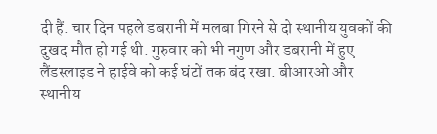दी हैं. चार दिन पहले डबरानी में मलबा गिरने से दो स्थानीय युवकों की दुखद मौत हो गई थी. गुरुवार को भी नगुण और डबरानी में हुए लैंडस्लाइड ने हाईवे को कई घंटों तक बंद रखा. बीआरओ और स्थानीय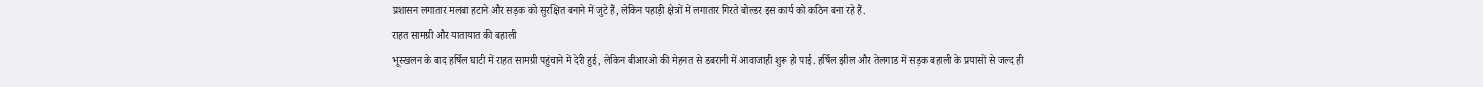प्रशासन लगातार मलबा हटाने और सड़क को सुरक्षित बनाने में जुटे हैं, लेकिन पहाड़ी क्षेत्रों में लगातार गिरते बोल्डर इस कार्य को कठिन बना रहे हैं.
राहत सामग्री और यातायात की बहाली
भूस्खलन के बाद हर्षिल घाटी में राहत सामग्री पहुंचाने में देरी हुई, लेकिन बीआरओ की मेहनत से डबरानी में आवाजाही शुरू हो पाई. हर्षिल झील और तेलगाड में सड़क बहाली के प्रयासों से जल्द ही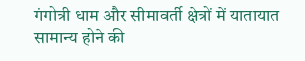गंगोत्री धाम और सीमावर्ती क्षेत्रों में यातायात सामान्य होने की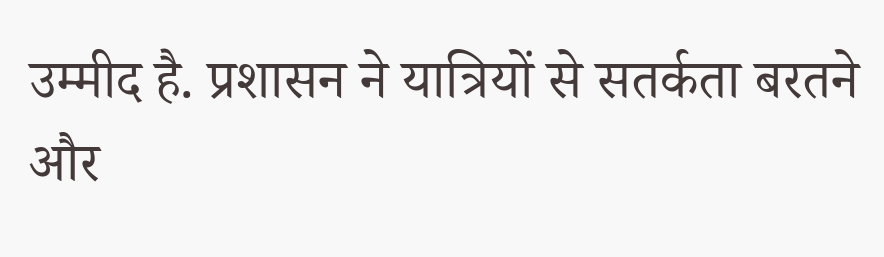उम्मीद है. प्रशासन ने यात्रियों से सतर्कता बरतने और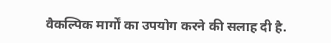वैकल्पिक मार्गों का उपयोग करने की सलाह दी है.